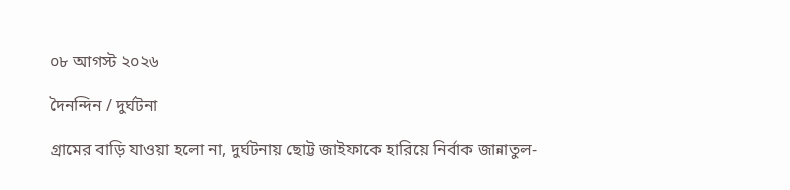০৮ আগস্ট ২০২৬

দৈনন্দিন / দুর্ঘটনা

গ্রামের বাড়ি যাওয়া হলো না, দুর্ঘটনায় ছোট্ট জাইফাকে হারিয়ে নির্বাক জান্নাতুল-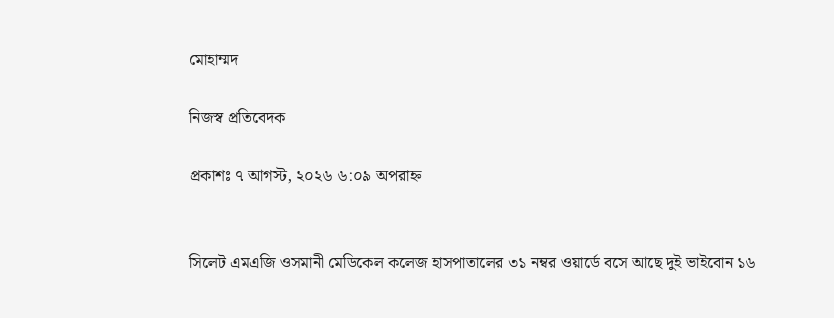মোহাম্মদ

নিজস্ব প্রতিবেদক

প্রকাশঃ ৭ আগস্ট, ২০২৬ ৬:০৯ অপরাহ্ন


সিলেট এমএজি ওসমানী মেডিকেল কলেজ হাসপাতালের ৩১ নম্বর ওয়ার্ডে বসে আছে দুই ভাইবোন ১৬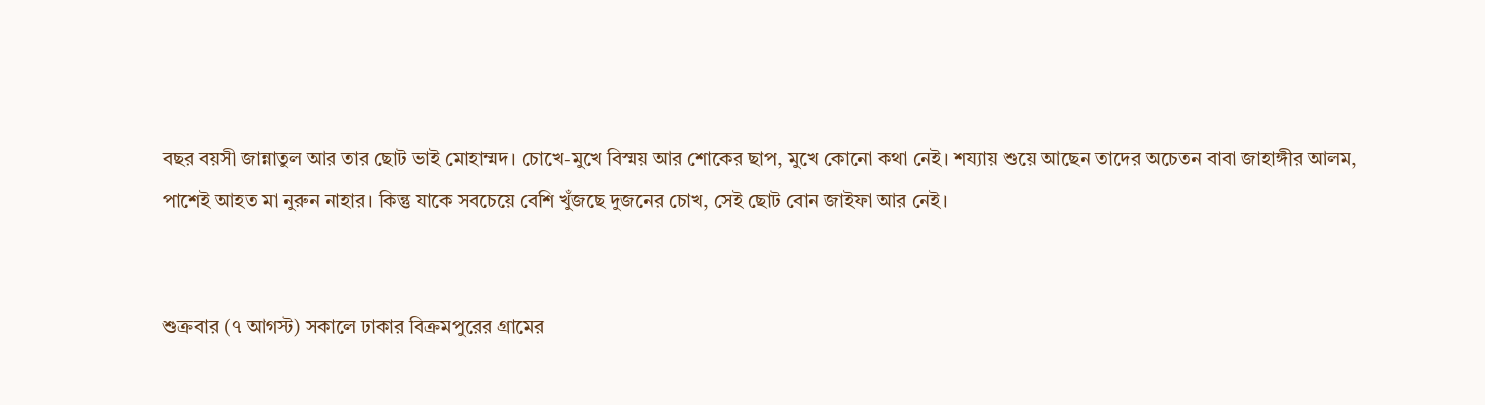বছর বয়সী জান্নাতুল আর তার ছোট ভাই মোহাম্মদ। চোখে-মুখে বিস্ময় আর শোকের ছাপ, মুখে কোনো কথা নেই। শয্যায় শুয়ে আছেন তাদের অচেতন বাবা জাহাঙ্গীর আলম, পাশেই আহত মা নুরুন নাহার। কিন্তু যাকে সবচেয়ে বেশি খুঁজছে দুজনের চোখ, সেই ছোট বোন জাইফা আর নেই।


শুক্রবার (৭ আগস্ট) সকালে ঢাকার বিক্রমপুরের গ্রামের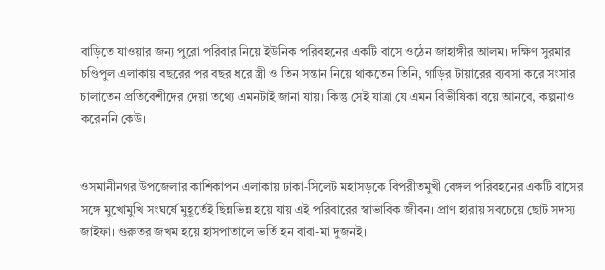বাড়িতে যাওয়ার জন্য পুরো পরিবার নিয়ে ইউনিক পরিবহনের একটি বাসে ওঠেন জাহাঙ্গীর আলম। দক্ষিণ সুরমার চণ্ডিপুল এলাকায় বছরের পর বছর ধরে স্ত্রী ও তিন সন্তান নিয়ে থাকতেন তিনি, গাড়ির টায়ারের ব্যবসা করে সংসার চালাতেন প্রতিবেশীদের দেয়া তথ্যে এমনটাই জানা যায়। কিন্তু সেই যাত্রা যে এমন বিভীষিকা বয়ে আনবে, কল্পনাও করেননি কেউ।


ওসমানীনগর উপজেলার কাশিকাপন এলাকায় ঢাকা-সিলেট মহাসড়কে বিপরীতমুখী বেঙ্গল পরিবহনের একটি বাসের সঙ্গে মুখোমুখি সংঘর্ষে মুহূর্তেই ছিন্নভিন্ন হয়ে যায় এই পরিবারের স্বাভাবিক জীবন। প্রাণ হারায় সবচেয়ে ছোট সদস্য জাইফা। গুরুতর জখম হয়ে হাসপাতালে ভর্তি হন বাবা-মা দুজনই।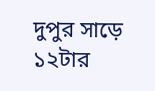দুপুর সাড়ে ১২টার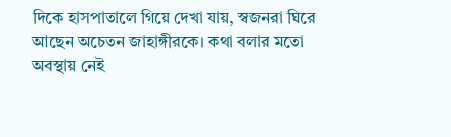দিকে হাসপাতালে গিয়ে দেখা যায়, স্বজনরা ঘিরে আছেন অচেতন জাহাঙ্গীরকে। কথা বলার মতো অবস্থায় নেই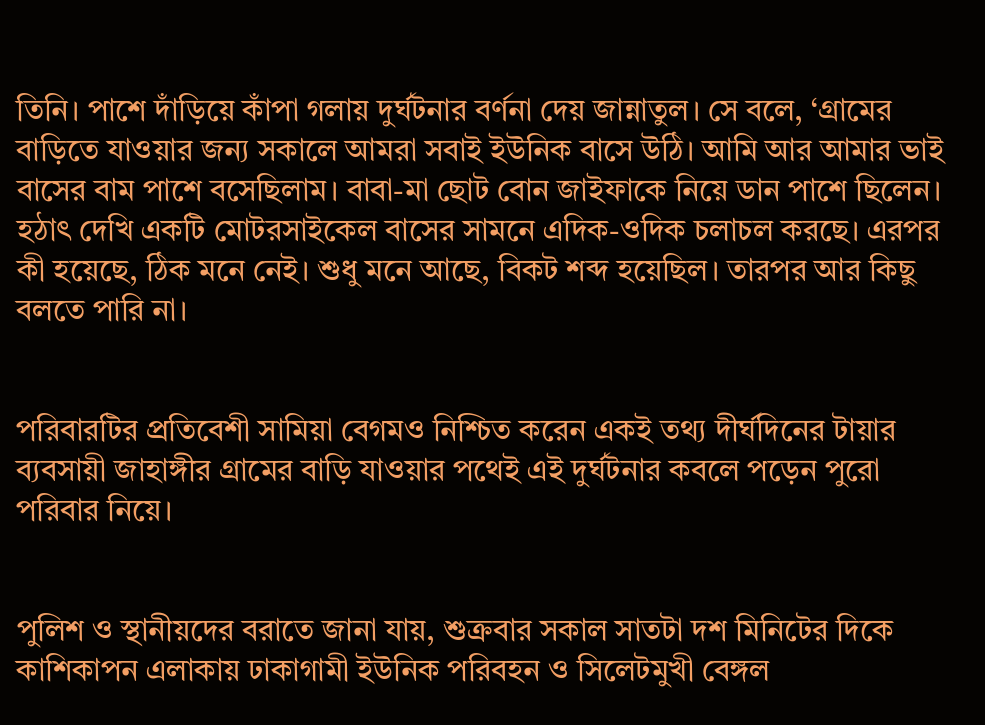তিনি। পাশে দাঁড়িয়ে কাঁপা গলায় দুর্ঘটনার বর্ণনা দেয় জান্নাতুল। সে বলে, ‘গ্রামের বাড়িতে যাওয়ার জন্য সকালে আমরা সবাই ইউনিক বাসে উঠি। আমি আর আমার ভাই বাসের বাম পাশে বসেছিলাম। বাবা-মা ছোট বোন জাইফাকে নিয়ে ডান পাশে ছিলেন। হঠাৎ দেখি একটি মোটরসাইকেল বাসের সামনে এদিক-ওদিক চলাচল করছে। এরপর কী হয়েছে, ঠিক মনে নেই। শুধু মনে আছে, বিকট শব্দ হয়েছিল। তারপর আর কিছু বলতে পারি না।


পরিবারটির প্রতিবেশী সামিয়া বেগমও নিশ্চিত করেন একই তথ্য দীর্ঘদিনের টায়ার ব্যবসায়ী জাহাঙ্গীর গ্রামের বাড়ি যাওয়ার পথেই এই দুর্ঘটনার কবলে পড়েন পুরো পরিবার নিয়ে।


পুলিশ ও স্থানীয়দের বরাতে জানা যায়, শুক্রবার সকাল সাতটা দশ মিনিটের দিকে কাশিকাপন এলাকায় ঢাকাগামী ইউনিক পরিবহন ও সিলেটমুখী বেঙ্গল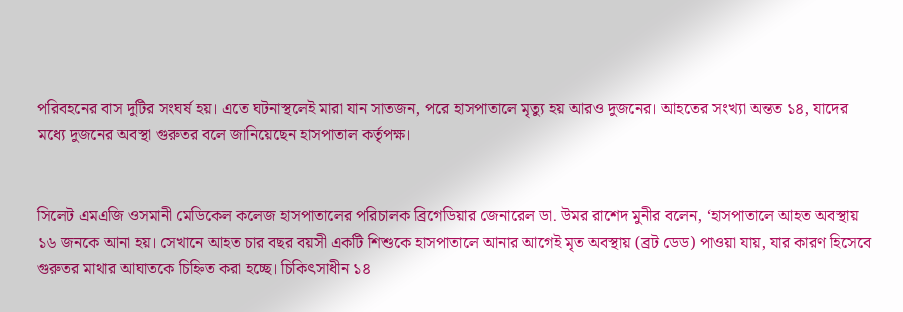পরিবহনের বাস দুটির সংঘর্ষ হয়। এতে ঘটনাস্থলেই মারা যান সাতজন, পরে হাসপাতালে মৃত্যু হয় আরও দুজনের। আহতের সংখ্যা অন্তত ১৪, যাদের মধ্যে দুজনের অবস্থা গুরুতর বলে জানিয়েছেন হাসপাতাল কর্তৃপক্ষ।


সিলেট এমএজি ওসমানী মেডিকেল কলেজ হাসপাতালের পরিচালক ব্রিগেডিয়ার জেনারেল ডা. উমর রাশেদ মুনীর বলেন, ‘হাসপাতালে আহত অবস্থায় ১৬ জনকে আনা হয়। সেখানে আহত চার বছর বয়সী একটি শিশুকে হাসপাতালে আনার আগেই মৃত অবস্থায় (ব্রট ডেড) পাওয়া যায়, যার কারণ হিসেবে গুরুতর মাথার আঘাতকে চিহ্নিত করা হচ্ছে। চিকিৎসাধীন ১৪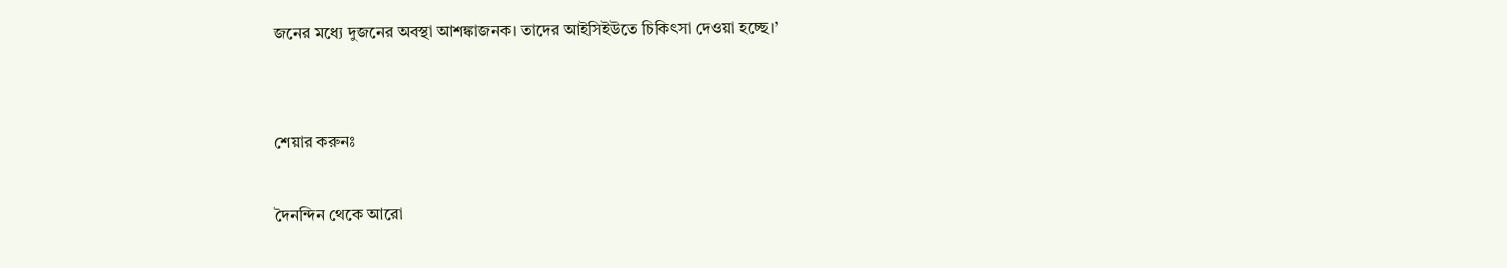জনের মধ্যে দুজনের অবস্থা আশঙ্কাজনক। তাদের আইসিইউতে চিকিৎসা দেওয়া হচ্ছে।’


শেয়ার করুনঃ

দৈনন্দিন থেকে আরো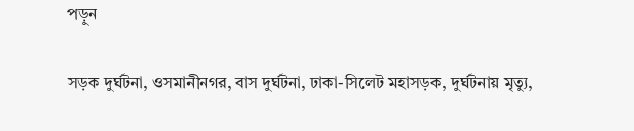পড়ুন

সড়ক দুর্ঘটনা, ওসমানীনগর, বাস দুর্ঘটনা, ঢাকা-সিলেট মহাসড়ক, দুর্ঘটনায় মৃত্যু,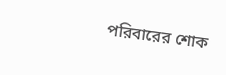পরিবারের শোক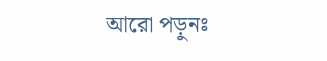আরো পড়ুনঃ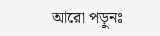আরো পড়ুনঃ